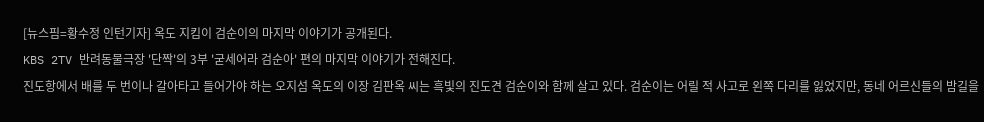[뉴스핌=황수정 인턴기자] 옥도 지킴이 검순이의 마지막 이야기가 공개된다.
KBS 2TV 반려동물극장 '단짝'의 3부 '굳세어라 검순아' 편의 마지막 이야기가 전해진다.
진도항에서 배를 두 번이나 갈아타고 들어가야 하는 오지섬 옥도의 이장 김판옥 씨는 흑빛의 진도견 검순이와 함께 살고 있다. 검순이는 어릴 적 사고로 왼쪽 다리를 잃었지만, 동네 어르신들의 밤길을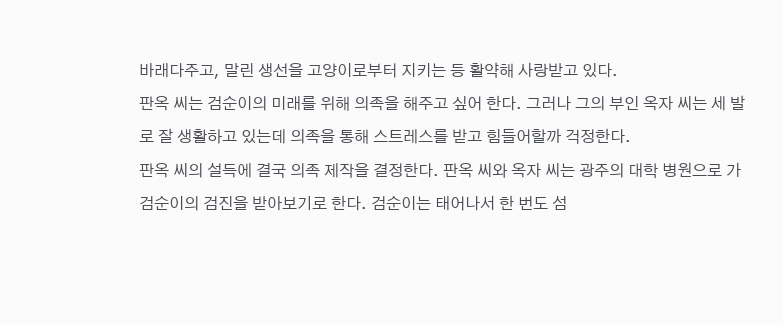바래다주고, 말린 생선을 고양이로부터 지키는 등 활약해 사랑받고 있다.
판옥 씨는 검순이의 미래를 위해 의족을 해주고 싶어 한다. 그러나 그의 부인 옥자 씨는 세 발로 잘 생활하고 있는데 의족을 통해 스트레스를 받고 힘들어할까 걱정한다.
판옥 씨의 설득에 결국 의족 제작을 결정한다. 판옥 씨와 옥자 씨는 광주의 대학 병원으로 가 검순이의 검진을 받아보기로 한다. 검순이는 태어나서 한 번도 섬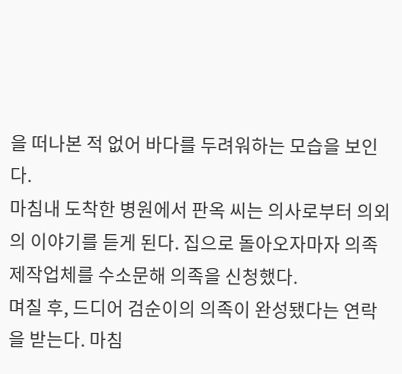을 떠나본 적 없어 바다를 두려워하는 모습을 보인다.
마침내 도착한 병원에서 판옥 씨는 의사로부터 의외의 이야기를 듣게 된다. 집으로 돌아오자마자 의족 제작업체를 수소문해 의족을 신청했다.
며칠 후, 드디어 검순이의 의족이 완성됐다는 연락을 받는다. 마침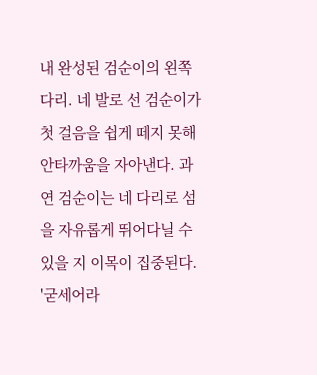내 완성된 검순이의 왼쪽 다리. 네 발로 선 검순이가 첫 걸음을 쉽게 떼지 못해 안타까움을 자아낸다. 과연 검순이는 네 다리로 섬을 자유롭게 뛰어다닐 수 있을 지 이목이 집중된다.
'굳세어라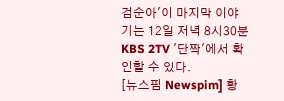검순아'이 마지막 이야기는 12일 저녁 8시30분 KBS 2TV '단짝'에서 확인할 수 있다.
[뉴스핌 Newspim] 황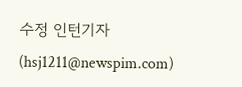수정 인턴기자(hsj1211@newspim.com)